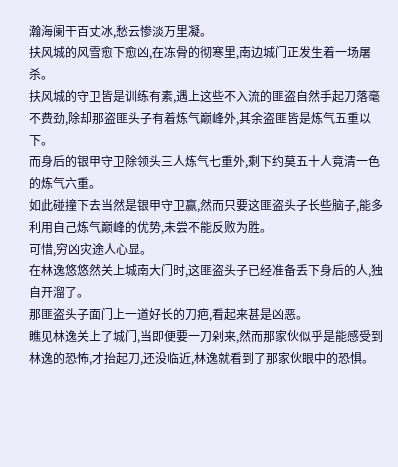瀚海阑干百丈冰,愁云惨淡万里凝。
扶风城的风雪愈下愈凶,在冻骨的彻寒里,南边城门正发生着一场屠杀。
扶风城的守卫皆是训练有素,遇上这些不入流的匪盗自然手起刀落毫不费劲,除却那盗匪头子有着炼气巅峰外,其余盗匪皆是炼气五重以下。
而身后的银甲守卫除领头三人炼气七重外,剩下约莫五十人竟清一色的炼气六重。
如此碰撞下去当然是银甲守卫赢,然而只要这匪盗头子长些脑子,能多利用自己炼气巅峰的优势,未尝不能反败为胜。
可惜,穷凶灾途人心显。
在林逸悠悠然关上城南大门时,这匪盗头子已经准备丢下身后的人,独自开溜了。
那匪盗头子面门上一道好长的刀疤,看起来甚是凶恶。
瞧见林逸关上了城门,当即便要一刀剁来,然而那家伙似乎是能感受到林逸的恐怖,才抬起刀,还没临近,林逸就看到了那家伙眼中的恐惧。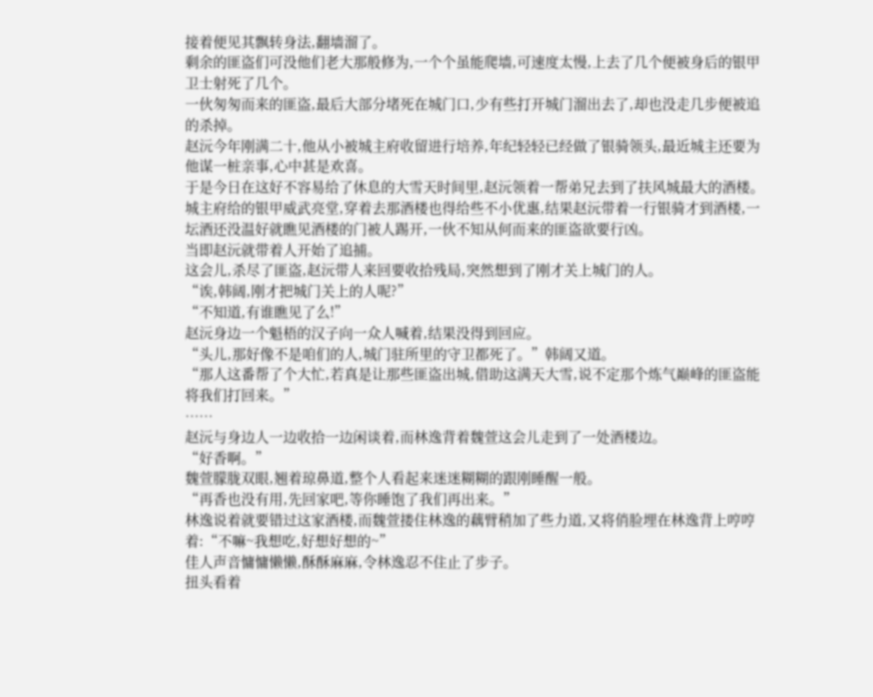接着便见其飘转身法,翻墙溜了。
剩余的匪盗们可没他们老大那般修为,一个个虽能爬墙,可速度太慢,上去了几个便被身后的银甲卫士射死了几个。
一伙匆匆而来的匪盗,最后大部分堵死在城门口,少有些打开城门溜出去了,却也没走几步便被追的杀掉。
赵沅今年刚满二十,他从小被城主府收留进行培养,年纪轻轻已经做了银骑领头,最近城主还要为他谋一桩亲事,心中甚是欢喜。
于是今日在这好不容易给了休息的大雪天时间里,赵沅领着一帮弟兄去到了扶风城最大的酒楼。
城主府给的银甲威武亮堂,穿着去那酒楼也得给些不小优惠,结果赵沅带着一行银骑才到酒楼,一坛酒还没温好就瞧见酒楼的门被人踢开,一伙不知从何而来的匪盗欲要行凶。
当即赵沅就带着人开始了追捕。
这会儿,杀尽了匪盗,赵沅带人来回要收拾残局,突然想到了刚才关上城门的人。
“诶,韩阔,刚才把城门关上的人呢?”
“不知道,有谁瞧见了么!”
赵沅身边一个魁梧的汉子向一众人喊着,结果没得到回应。
“头儿,那好像不是咱们的人,城门驻所里的守卫都死了。”韩阔又道。
“那人这番帮了个大忙,若真是让那些匪盗出城,借助这满天大雪,说不定那个炼气巅峰的匪盗能将我们打回来。”
……
赵沅与身边人一边收拾一边闲谈着,而林逸背着魏萱这会儿走到了一处酒楼边。
“好香啊。”
魏萱朦胧双眼,翘着琼鼻道,整个人看起来迷迷糊糊的跟刚睡醒一般。
“再香也没有用,先回家吧,等你睡饱了我们再出来。”
林逸说着就要错过这家酒楼,而魏萱搂住林逸的藕臂稍加了些力道,又将俏脸埋在林逸背上哼哼着:“不嘛~我想吃,好想好想的~”
佳人声音慵慵懒懒,酥酥麻麻,令林逸忍不住止了步子。
扭头看着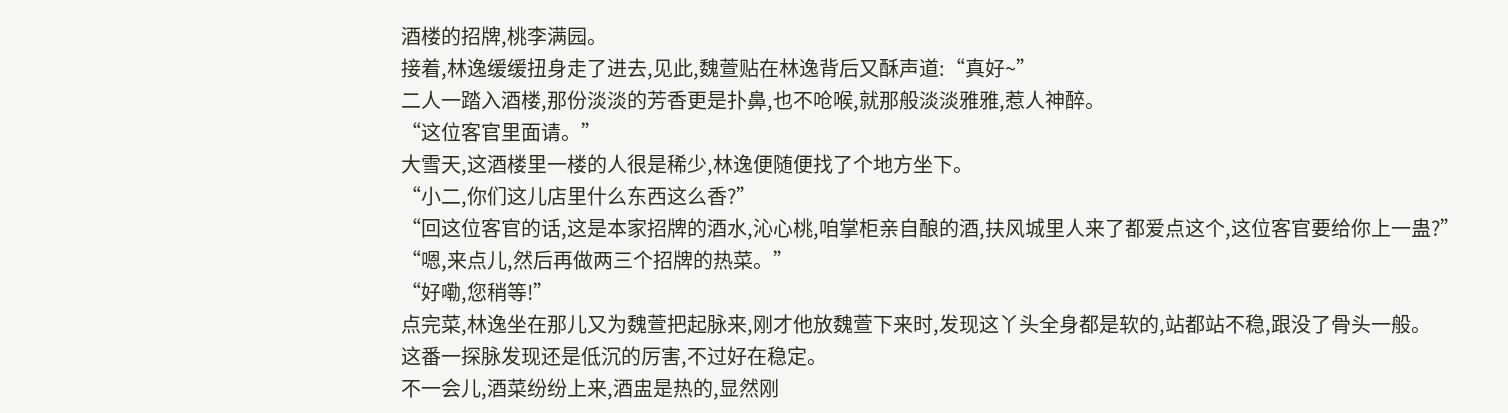酒楼的招牌,桃李满园。
接着,林逸缓缓扭身走了进去,见此,魏萱贴在林逸背后又酥声道:“真好~”
二人一踏入酒楼,那份淡淡的芳香更是扑鼻,也不呛喉,就那般淡淡雅雅,惹人神醉。
“这位客官里面请。”
大雪天,这酒楼里一楼的人很是稀少,林逸便随便找了个地方坐下。
“小二,你们这儿店里什么东西这么香?”
“回这位客官的话,这是本家招牌的酒水,沁心桃,咱掌柜亲自酿的酒,扶风城里人来了都爱点这个,这位客官要给你上一蛊?”
“嗯,来点儿,然后再做两三个招牌的热菜。”
“好嘞,您稍等!”
点完菜,林逸坐在那儿又为魏萱把起脉来,刚才他放魏萱下来时,发现这丫头全身都是软的,站都站不稳,跟没了骨头一般。
这番一探脉发现还是低沉的厉害,不过好在稳定。
不一会儿,酒菜纷纷上来,酒盅是热的,显然刚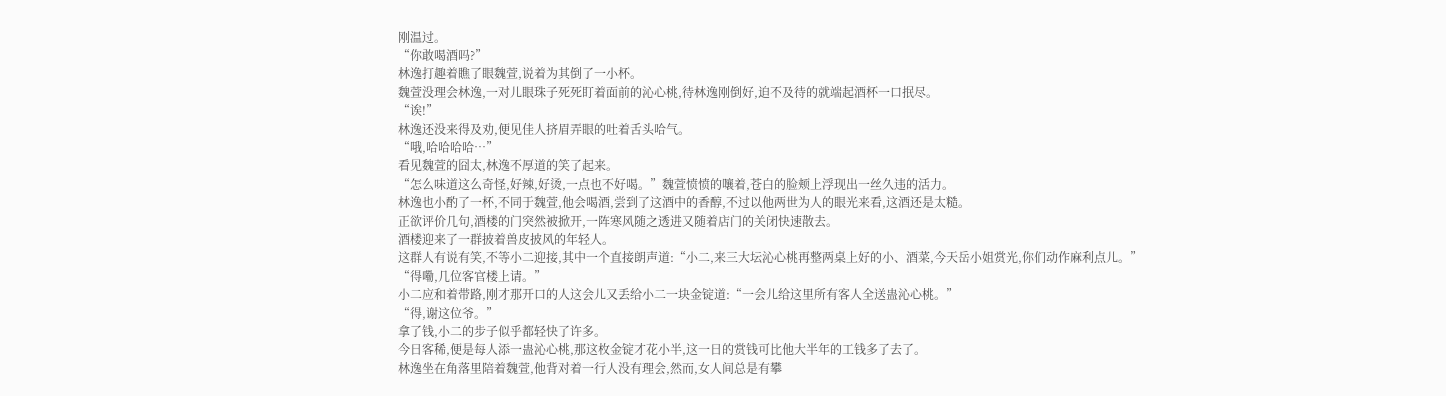刚温过。
“你敢喝酒吗?”
林逸打趣着瞧了眼魏萱,说着为其倒了一小杯。
魏萱没理会林逸,一对儿眼珠子死死盯着面前的沁心桃,待林逸刚倒好,迫不及待的就端起酒杯一口抿尽。
“诶!”
林逸还没来得及劝,便见佳人挤眉弄眼的吐着舌头哈气。
“哦,哈哈哈哈…”
看见魏萱的囧太,林逸不厚道的笑了起来。
“怎么味道这么奇怪,好辣,好烫,一点也不好喝。”魏萱愤愤的嚷着,苍白的脸颊上浮现出一丝久违的活力。
林逸也小酌了一杯,不同于魏萱,他会喝酒,尝到了这酒中的香醇,不过以他两世为人的眼光来看,这酒还是太糙。
正欲评价几句,酒楼的门突然被掀开,一阵寒风随之透进又随着店门的关闭快速散去。
酒楼迎来了一群披着兽皮披风的年轻人。
这群人有说有笑,不等小二迎接,其中一个直接朗声道:“小二,来三大坛沁心桃再整两桌上好的小、酒菜,今天岳小姐赏光,你们动作麻利点儿。”
“得嘞,几位客官楼上请。”
小二应和着带路,刚才那开口的人这会儿又丢给小二一块金锭道:“一会儿给这里所有客人全送蛊沁心桃。”
“得,谢这位爷。”
拿了钱,小二的步子似乎都轻快了许多。
今日客稀,便是每人添一蛊沁心桃,那这枚金锭才花小半,这一日的赏钱可比他大半年的工钱多了去了。
林逸坐在角落里陪着魏萱,他背对着一行人没有理会,然而,女人间总是有攀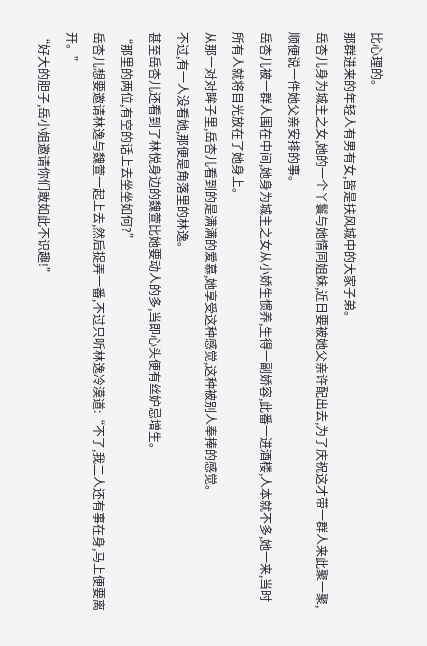比心理的。
那群进来的年轻人有男有女,皆是扶风城中的大家子弟。
岳杏儿身为城主之女,她的一个丫鬟与她情同姐妹,近日要被她父亲许配出去,为了庆祝这才带一群人来此聚一聚,顺便说一件她父亲安排的事。
岳杏儿被一群人围在中间,她身为城主之女从小娇生惯养,生得一副娇容,此番一进酒楼,人本就不多,她一来,当时所有人就将目光放在了她身上。
从那一对对眸子里,岳杏儿看到的是满满的爱慕,她享受这种感觉,这种被别人奉捧的感觉。
不过,有一人没看她,那便是角落里的林逸。
甚至岳杏儿还看到了林悦身边的魏萱比她要动人的多,当即心头便有丝妒忌增生。
“那里的两位,有空的话上去坐坐如何?”
岳杏儿想要邀请林逸与魏萱一起上去,然后捉弄一番,不过只听林逸冷漠道:“不了,我二人还有事在身,马上便要离开。”
“好大的胆子,岳小姐邀请你们敢如此不识趣!”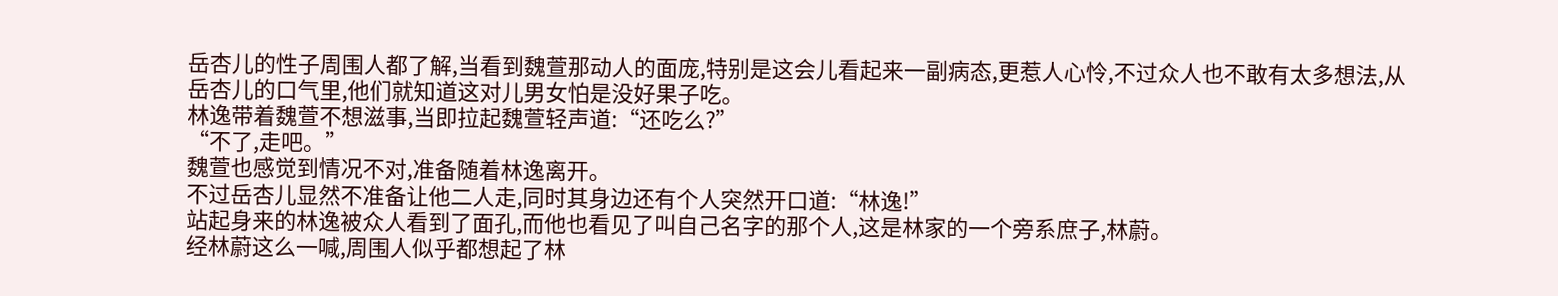岳杏儿的性子周围人都了解,当看到魏萱那动人的面庞,特别是这会儿看起来一副病态,更惹人心怜,不过众人也不敢有太多想法,从岳杏儿的口气里,他们就知道这对儿男女怕是没好果子吃。
林逸带着魏萱不想滋事,当即拉起魏萱轻声道:“还吃么?”
“不了,走吧。”
魏萱也感觉到情况不对,准备随着林逸离开。
不过岳杏儿显然不准备让他二人走,同时其身边还有个人突然开口道:“林逸!”
站起身来的林逸被众人看到了面孔,而他也看见了叫自己名字的那个人,这是林家的一个旁系庶子,林蔚。
经林蔚这么一喊,周围人似乎都想起了林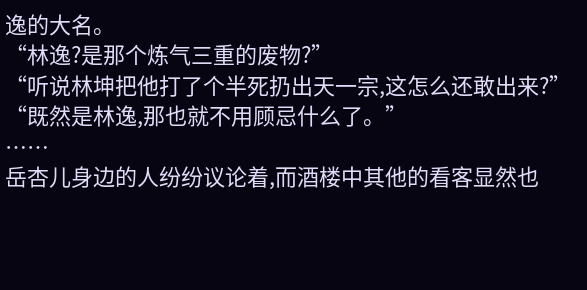逸的大名。
“林逸?是那个炼气三重的废物?”
“听说林坤把他打了个半死扔出天一宗,这怎么还敢出来?”
“既然是林逸,那也就不用顾忌什么了。”
……
岳杏儿身边的人纷纷议论着,而酒楼中其他的看客显然也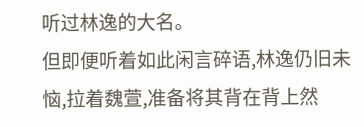听过林逸的大名。
但即便听着如此闲言碎语,林逸仍旧未恼,拉着魏萱,准备将其背在背上然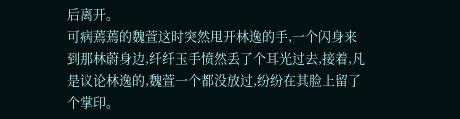后离开。
可病蔫蔫的魏萱这时突然甩开林逸的手,一个闪身来到那林蔚身边,纤纤玉手愤然丢了个耳光过去,接着,凡是议论林逸的,魏萱一个都没放过,纷纷在其脸上留了个掌印。